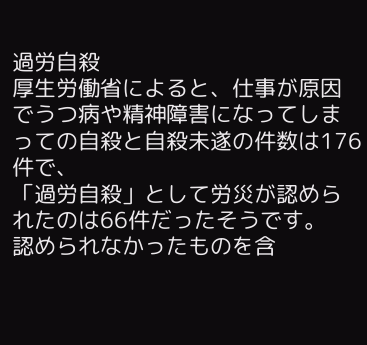過労自殺
厚生労働省によると、仕事が原因でうつ病や精神障害になってしまっての自殺と自殺未遂の件数は176件で、
「過労自殺」として労災が認められたのは66件だったそうです。
認められなかったものを含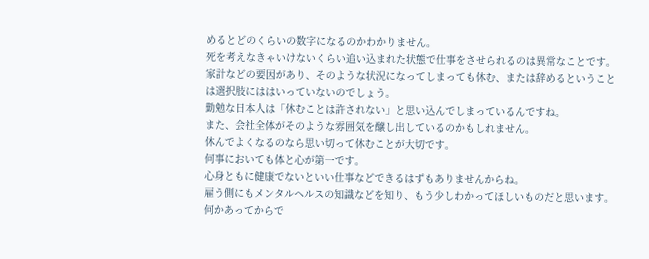めるとどのくらいの数字になるのかわかりません。
死を考えなきゃいけないくらい追い込まれた状態で仕事をさせられるのは異常なことです。
家計などの要因があり、そのような状況になってしまっても休む、または辞めるということは選択肢にははいっていないのでしょう。
勤勉な日本人は「休むことは許されない」と思い込んでしまっているんですね。
また、会社全体がそのような雰囲気を醸し出しているのかもしれません。
休んでよくなるのなら思い切って休むことが大切です。
何事においても体と心が第一です。
心身ともに健康でないといい仕事などできるはずもありませんからね。
雇う側にもメンタルヘルスの知識などを知り、もう少しわかってほしいものだと思います。何かあってからで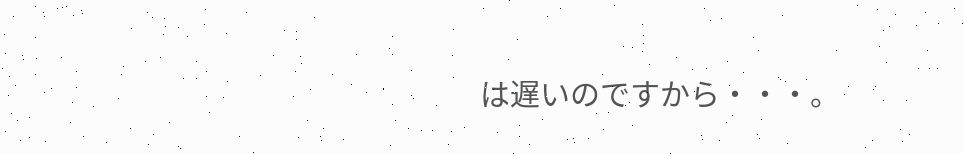は遅いのですから・・・。